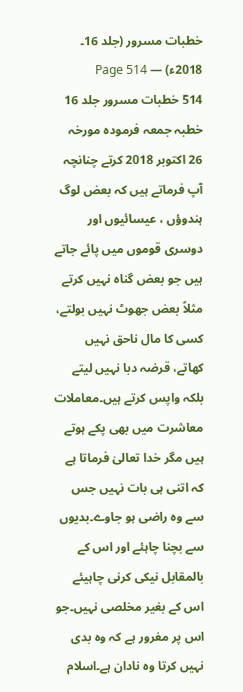خطبات مسرور (جلد 16۔ 2018ء) — Page 514
514 خطبات مسرور جلد 16 خطبہ جمعہ فرمودہ مورخہ 26 اکتوبر 2018 کرتے چنانچہ آپ فرماتے ہیں کہ بعض لوگ ہندوؤں ، عیسائیوں اور دوسری قوموں میں پائے جاتے ہیں جو بعض گناہ نہیں کرتے مثلاً بعض جھوٹ نہیں بولتے، کسی کا مال ناحق نہیں کھاتے، قرضہ دبا نہیں لیتے بلکہ واپس کرتے ہیں۔معاملات معاشرت میں بھی پکے ہوتے ہیں مگر خدا تعالیٰ فرماتا ہے کہ اتنی ہی بات نہیں جس سے وہ راضی ہو جاوے۔بدیوں سے بچنا چاہئے اور اس کے بالمقابل نیکی کرنی چاہیئے اس کے بغیر مخلصی نہیں۔جو اس پر مغرور ہے کہ وہ بدی نہیں کرتا وہ نادان ہے۔اسلام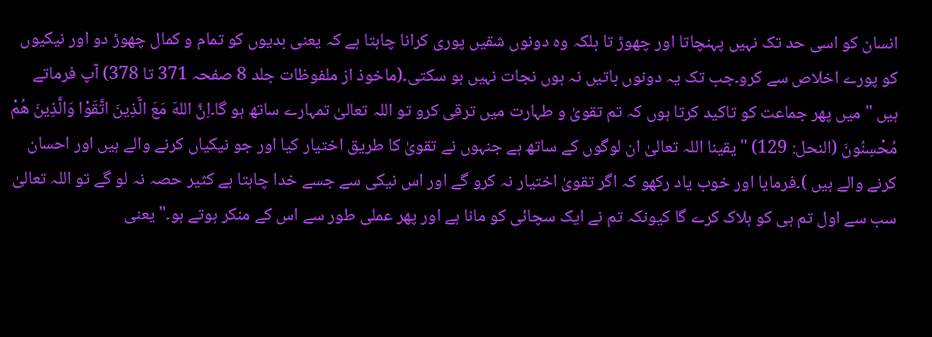انسان کو اسی حد تک نہیں پہنچاتا اور چھوڑ تا بلکہ وہ دونوں شقیں پوری کرانا چاہتا ہے کہ یعنی بدیوں کو تمام و کمال چھوڑ دو اور نیکیوں کو پورے اخلاص سے کرو۔جب تک یہ دونوں باتیں نہ ہوں نجات نہیں ہو سکتی۔(ماخوذ از ملفوظات جلد 8 صفحہ 371 تا 378) آپ فرماتے ہیں " میں پھر جماعت کو تاکید کرتا ہوں کہ تم تقویٰ و طہارت میں ترقی کرو تو اللہ تعالیٰ تمہارے ساتھ ہو گا۔اِنَّ اللهَ مَعَ الَّذِينَ اتَّقَوْا وَالَّذِينَ هُمْ مُحْسِنُونَ (النحل: 129) " یقینا اللہ تعالیٰ ان لوگوں کے ساتھ ہے جنہوں نے تقویٰ کا طریق اختیار کیا اور جو نیکیاں کرنے والے ہیں اور احسان کرنے والے ہیں )۔فرمایا اور خوب یاد رکھو کہ اگر تقویٰ اختیار نہ کرو گے اور اس نیکی سے جسے خدا چاہتا ہے کثیر حصہ نہ لو گے تو اللہ تعالیٰ سب سے اول تم ہی کو ہلاک کرے گا کیونکہ تم نے ایک سچائی کو مانا ہے اور پھر عملی طور سے اس کے منکر ہوتے ہو۔" یعنی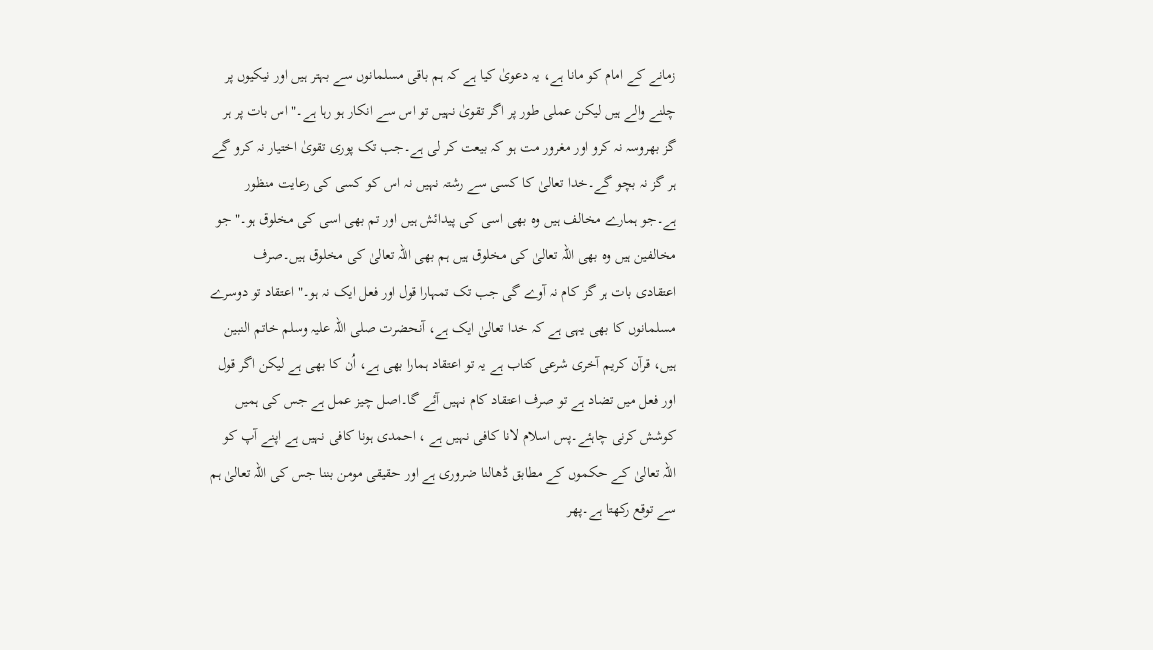زمانے کے امام کو مانا ہے، یہ دعویٰ کیا ہے کہ ہم باقی مسلمانوں سے بہتر ہیں اور نیکیوں پر چلنے والے ہیں لیکن عملی طور پر اگر تقویٰ نہیں تو اس سے انکار ہو رہا ہے۔" اس بات پر ہر گز بھروسہ نہ کرو اور مغرور مت ہو کہ بیعت کر لی ہے۔جب تک پوری تقویٰ اختیار نہ کرو گے ہر گز نہ بچو گے۔خدا تعالیٰ کا کسی سے رشتہ نہیں نہ اس کو کسی کی رعایت منظور ہے۔جو ہمارے مخالف ہیں وہ بھی اسی کی پیدائش ہیں اور تم بھی اسی کی مخلوق ہو۔" جو مخالفین ہیں وہ بھی اللہ تعالیٰ کی مخلوق ہیں ہم بھی اللہ تعالیٰ کی مخلوق ہیں۔صرف اعتقادی بات ہر گز کام نہ آوے گی جب تک تمہارا قول اور فعل ایک نہ ہو۔" اعتقاد تو دوسرے مسلمانوں کا بھی یہی ہے کہ خدا تعالیٰ ایک ہے، آنحضرت صلی اللہ علیہ وسلم خاتم النبین ہیں، قرآن کریم آخری شرعی کتاب ہے یہ تو اعتقاد ہمارا بھی ہے، اُن کا بھی ہے لیکن اگر قول اور فعل میں تضاد ہے تو صرف اعتقاد کام نہیں آئے گا۔اصل چیز عمل ہے جس کی ہمیں کوشش کرنی چاہئے۔پس اسلام لانا کافی نہیں ہے ، احمدی ہونا کافی نہیں ہے اپنے آپ کو اللہ تعالیٰ کے حکموں کے مطابق ڈھالنا ضروری ہے اور حقیقی مومن بننا جس کی اللہ تعالیٰ ہم سے توقع رکھتا ہے۔پھر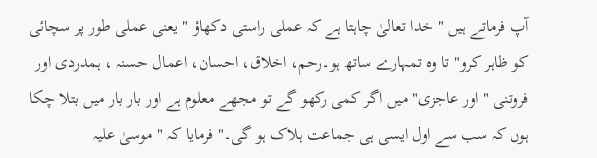آپ فرماتے ہیں " خدا تعالیٰ چاہتا ہے کہ عملی راستی دکھاؤ " یعنی عملی طور پر سچائی کو ظاہر کرو" تا وہ تمہارے ساتھ ہو۔رحم، اخلاق، احسان، اعمال حسنہ ، ہمدردی اور فروتنی " اور عاجزی" میں اگر کمی رکھو گے تو مجھے معلوم ہے اور بار بار میں بتلا چکا ہوں کہ سب سے اول ایسی ہی جماعت ہلاک ہو گی۔" فرمایا کہ " موسیٰ علیہ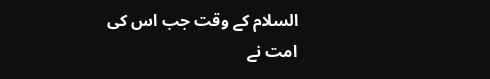السلام کے وقت جب اس کی امت نے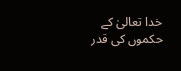خدا تعالیٰ کے حکموں کی قدر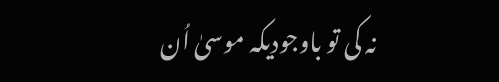نہ کی تو باوجودیکہ موسیٰ اُن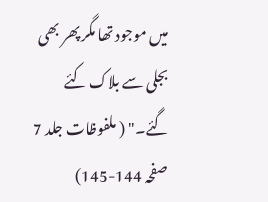میں موجود تھا مگر پھر بھی بجلی سے بلاک کئے گئے۔" ( ملفوظات جلد 7 صفحہ 144-145)